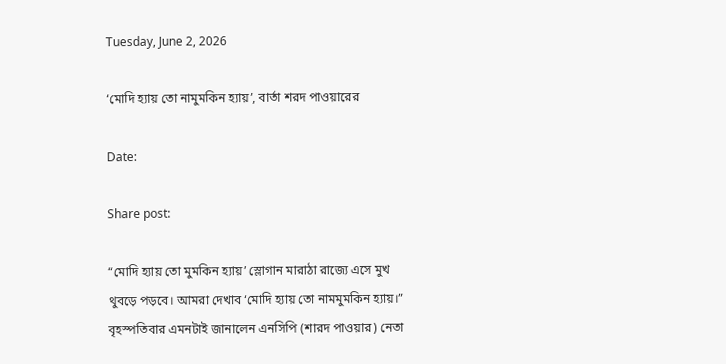Tuesday, June 2, 2026

‘মোদি হ্যায় তো নামুমকিন হ্যায়’, বার্তা শরদ পাওয়ারের

Date:

Share post:

“মোদি হ্যায় তো মুমকিন হ্যায়’ স্লোগান মারাঠা রাজ্যে এসে মুখ থুবড়ে পড়বে। আমরা দেখাব ‘মোদি হ্যায় তো নামমুমকিন হ্যায়।” বৃহস্পতিবার এমনটাই জানালেন এনসিপি (শারদ পাওয়ার) নেতা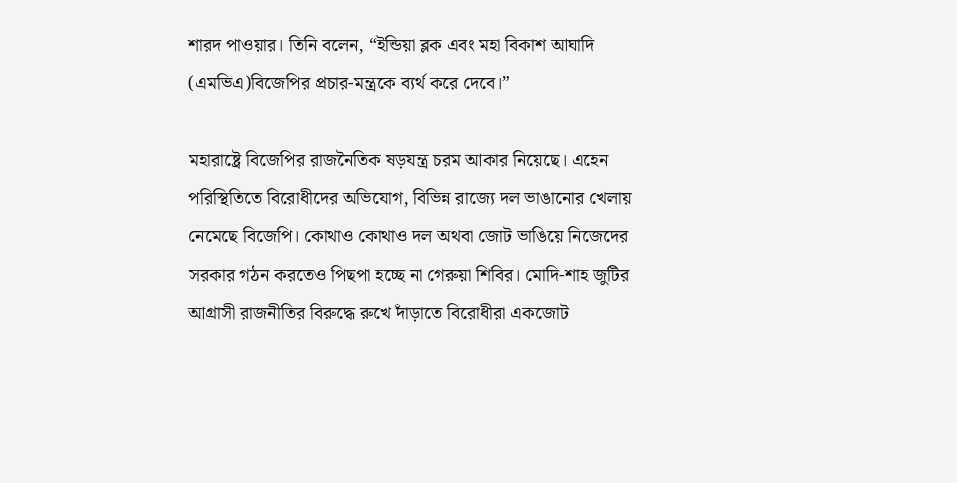শারদ পাওয়ার। তিনি বলেন, “ইন্ডিয়া ব্লক এবং মহা বিকাশ আঘাদি (এমভিএ)বিজেপির প্রচার-মন্ত্রকে ব্যর্থ করে দেবে।”

মহারাষ্ট্রে বিজেপির রাজনৈতিক ষড়যন্ত্র চরম আকার নিয়েছে। এহেন পরিস্থিতিতে বিরোধীদের অভিযোগ, বিভিন্ন রাজ্যে দল ভাঙানোর খেলায় নেমেছে বিজেপি। কোথাও কোথাও দল অথবা জোট ভাঙিয়ে নিজেদের সরকার গঠন করতেও পিছপা হচ্ছে না গেরুয়া শিবির। মোদি-শাহ জুটির আগ্রাসী রাজনীতির বিরুদ্ধে রুখে দাঁড়াতে বিরোধীরা একজোট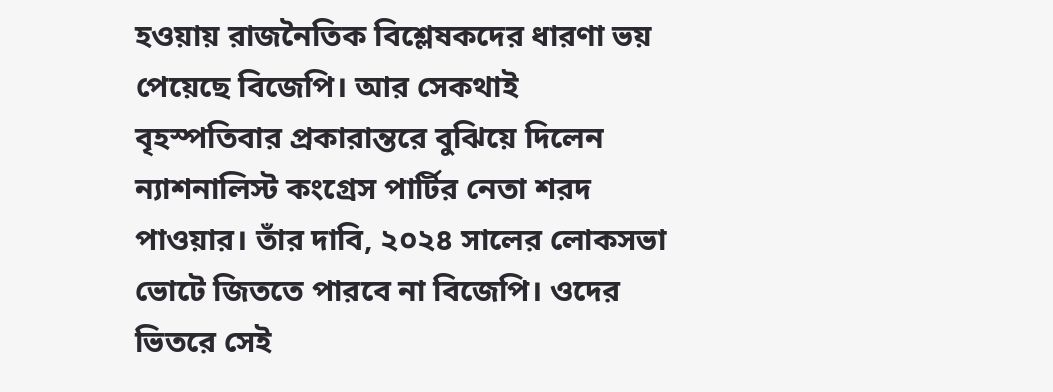হওয়ায় রাজনৈতিক বিশ্লেষকদের ধারণা ভয় পেয়েছে বিজেপি। আর সেকথাই বৃহস্পতিবার প্রকারান্তরে বুঝিয়ে দিলেন ন্যাশনালিস্ট কংগ্রেস পার্টির নেতা শরদ পাওয়ার। তাঁর দাবি, ২০২৪ সালের লোকসভা ভোটে জিততে পারবে না বিজেপি। ওদের ভিতরে সেই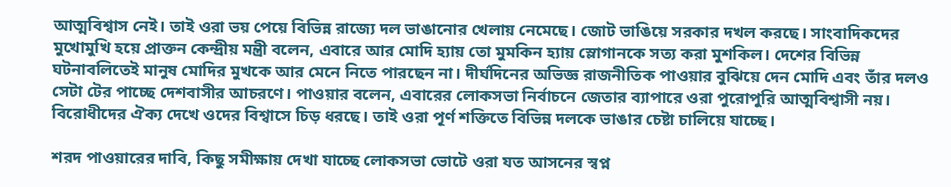আত্মবিশ্বাস নেই। তাই ওরা ভয় পেয়ে বিভিন্ন রাজ্যে দল ভাঙানোর খেলায় নেমেছে। জোট ভাঙিয়ে সরকার দখল করছে। সাংবাদিকদের মুখোমুখি হয়ে প্রাক্তন কেন্দ্রীয় মন্ত্রী বলেন, এবারে আর মোদি হ্যায় তো মুমকিন হ্যায় স্লোগানকে সত্য করা মুশকিল। দেশের বিভিন্ন ঘটনাবলিতেই মানুষ মোদির মুখকে আর মেনে নিতে পারছেন না। দীর্ঘদিনের অভিজ্ঞ রাজনীতিক পাওয়ার বুঝিয়ে দেন মোদি এবং তাঁর দলও সেটা টের পাচ্ছে দেশবাসীর আচরণে। পাওয়ার বলেন, এবারের লোকসভা নির্বাচনে জেতার ব্যাপারে ওরা পুরোপুরি আত্মবিশ্বাসী নয়। বিরোধীদের ঐক্য দেখে ওদের বিশ্বাসে চিড় ধরছে। তাই ওরা পূর্ণ শক্তিতে বিভিন্ন দলকে ভাঙার চেষ্টা চালিয়ে যাচ্ছে।

শরদ পাওয়ারের দাবি, কিছু সমীক্ষায় দেখা যাচ্ছে লোকসভা ভোটে ওরা যত আসনের স্বপ্ন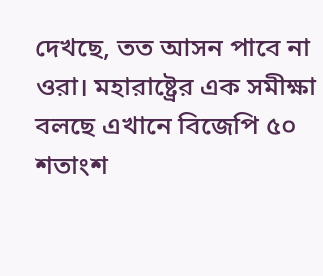দেখছে, তত আসন পাবে না ওরা। মহারাষ্ট্রের এক সমীক্ষা বলছে এখানে বিজেপি ৫০ শতাংশ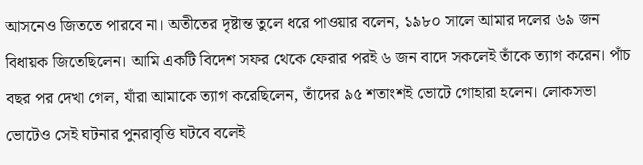আসনেও জিততে পারবে না। অতীতের দৃষ্টান্ত তুলে ধরে পাওয়ার বলেন, ১৯৮০ সালে আমার দলের ৬৯ জন বিধায়ক জিতেছিলেন। আমি একটি বিদেশ সফর থেকে ফেরার পরই ৬ জন বাদে সকলেই তাঁকে ত্যাগ করেন। পাঁচ বছর পর দেখা গেল, যাঁরা আমাকে ত্যাগ করেছিলেন, তাঁদের ৯৫ শতাংশই ভোটে গোহারা হলেন। লোকসভা ভোটেও সেই ঘটনার পুনরাবৃত্তি ঘটবে বলেই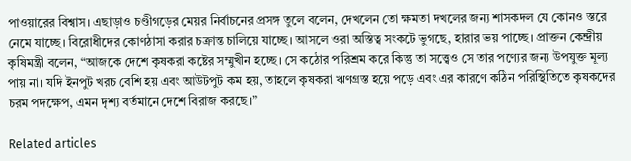পাওয়ারের বিশ্বাস। এছাড়াও চণ্ডীগড়ের মেয়র নির্বাচনের প্রসঙ্গ তুলে বলেন, দেখলেন তো ক্ষমতা দখলের জন্য শাসকদল যে কোনও স্তরে নেমে যাচ্ছে। বিরোধীদের কোণঠাসা করার চক্রান্ত চালিয়ে যাচ্ছে। আসলে ওরা অস্তিত্ব সংকটে ভুগছে, হারার ভয় পাচ্ছে। প্রাক্তন কেন্দ্রীয় কৃষিমন্ত্রী বলেন, “আজকে দেশে কৃষকরা কষ্টের সম্মুখীন হচ্ছে। সে কঠোর পরিশ্রম করে কিন্তু তা সত্ত্বেও সে তার পণ্যের জন্য উপযুক্ত মূল্য পায় না। যদি ইনপুট খরচ বেশি হয় এবং আউটপুট কম হয়, তাহলে কৃষকরা ঋণগ্রস্ত হয়ে পড়ে এবং এর কারণে কঠিন পরিস্থিতিতে কৃষকদের চরম পদক্ষেপ, এমন দৃশ্য বর্তমানে দেশে বিরাজ করছে।”

Related articles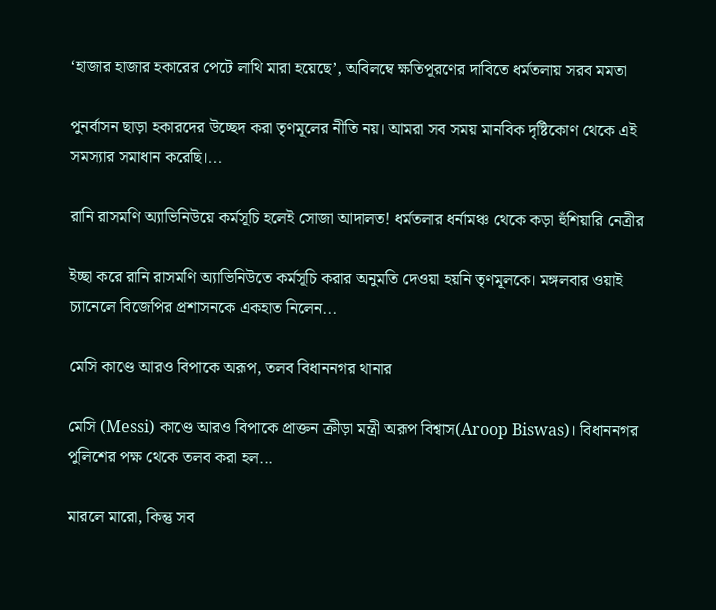‘হাজার হাজার হকারের পেটে লাথি মারা হয়েছে’, অবিলম্বে ক্ষতিপূরণের দাবিতে ধর্মতলায় সরব মমতা

পুনর্বাসন ছাড়া হকারদের উচ্ছেদ করা তৃণমূলের নীতি নয়। আমরা সব সময় মানবিক দৃষ্টিকোণ থেকে এই সমস্যার সমাধান করেছি।...

রানি রাসমণি অ্যাভিনিউয়ে কর্মসূচি হলেই সোজা আদালত! ধর্মতলার ধর্নামঞ্চ থেকে কড়া হুঁশিয়ারি নেত্রীর

ইচ্ছা করে রানি রাসমণি অ্যাভিনিউতে কর্মসূচি করার অনুমতি দেওয়া হয়নি তৃণমূলকে। মঙ্গলবার ওয়াই চ্যানেলে বিজেপির প্রশাসনকে একহাত নিলেন...

মেসি কাণ্ডে আরও বিপাকে অরূপ, তলব বিধাননগর থানার

মেসি (Messi) কাণ্ডে আরও বিপাকে প্রাক্তন ক্রীড়া মন্ত্রী অরূপ বিশ্বাস(Aroop Biswas)। বিধাননগর পুলিশের পক্ষ থেকে তলব করা হল...

মারলে মারো, কিন্তু সব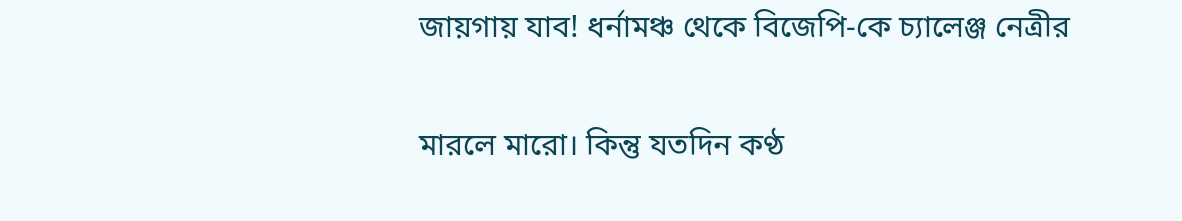জায়গায় যাব! ধর্নামঞ্চ থেকে বিজেপি-কে চ্যালেঞ্জ নেত্রীর

মারলে মারো। কিন্তু যতদিন কণ্ঠ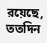রয়েছে, ততদিন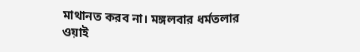মাথানত করব না। মঙ্গলবার ধর্মতলার ওয়াই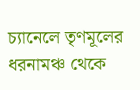চ্যানেলে তৃণমূলের ধরনামঞ্চ থেকে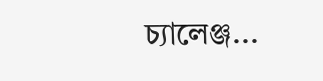চ্যালেঞ্জ...